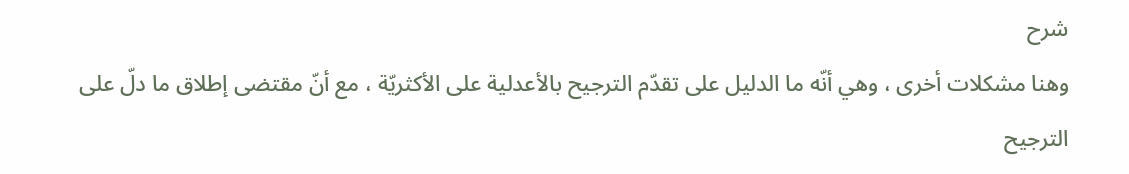شرح
وهنا مشكلات أخرى ، وهي أنّه ما الدليل على تقدّم الترجيح بالأعدلية على الأكثريّة ، مع أنّ مقتضى إطلاق ما دلّ على الترجيح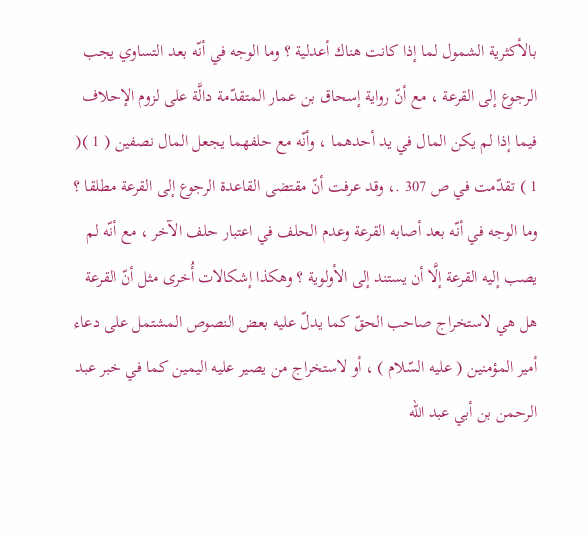بالأكثرية الشمول لما إذا كانت هناك أعدلية ؟ وما الوجه في أنّه بعد التساوي يجب الرجوع إلى القرعة ، مع أنّ رواية إسحاق بن عمار المتقدّمة دالَّة على لزوم الإحلاف فيما إذا لم يكن المال في يد أحدهما ، وأنّه مع حلفهما يجعل المال نصفين ( 1 )( 1 ) تقدّمت في ص 307 .، وقد عرفت أنّ مقتضى القاعدة الرجوع إلى القرعة مطلقا ؟ وما الوجه في أنّه بعد أصابه القرعة وعدم الحلف في اعتبار حلف الآخر ، مع أنّه لم يصب إليه القرعة إلَّا أن يستند إلى الأولوية ؟ وهكذا إشكالات أُخرى مثل أنّ القرعة هل هي لاستخراج صاحب الحقّ كما يدلّ عليه بعض النصوص المشتمل على دعاء أمير المؤمنين ( عليه السّلام ) ، أو لاستخراج من يصير عليه اليمين كما في خبر عبد الرحمن بن أبي عبد الله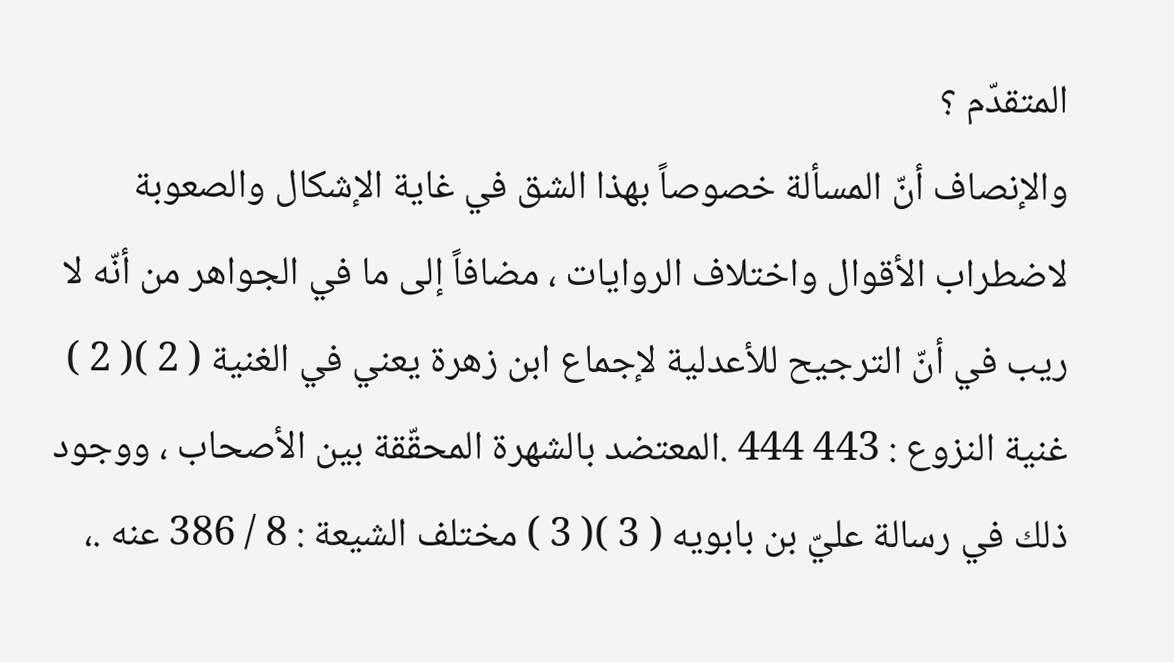المتقدّم ؟
والإنصاف أنّ المسألة خصوصاً بهذا الشق في غاية الإشكال والصعوبة لاضطراب الأقوال واختلاف الروايات ، مضافاً إلى ما في الجواهر من أنّه لا ريب في أنّ الترجيح للأعدلية لإجماع ابن زهرة يعني في الغنية ( 2 )( 2 ) غنية النزوع : 443 444 .المعتضد بالشهرة المحقّقة بين الأصحاب ، ووجود ذلك في رسالة عليّ بن بابويه ( 3 )( 3 ) مختلف الشيعة : 8 / 386 عنه .،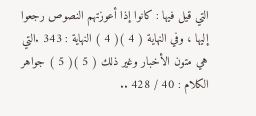التي قيل فيها : كانوا إذا أعوزتهم النصوص رجعوا إليها ، وفي النهاية ( 4 )( 4 ) النهاية : 343 .التي هي متون الأخبار وغير ذلك ( 5 )( 5 ) جواهر الكلام : 40 / 428 ..